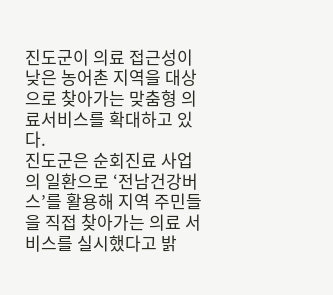진도군이 의료 접근성이 낮은 농어촌 지역을 대상으로 찾아가는 맞춤형 의료서비스를 확대하고 있다.
진도군은 순회진료 사업의 일환으로 ‘전남건강버스’를 활용해 지역 주민들을 직접 찾아가는 의료 서비스를 실시했다고 밝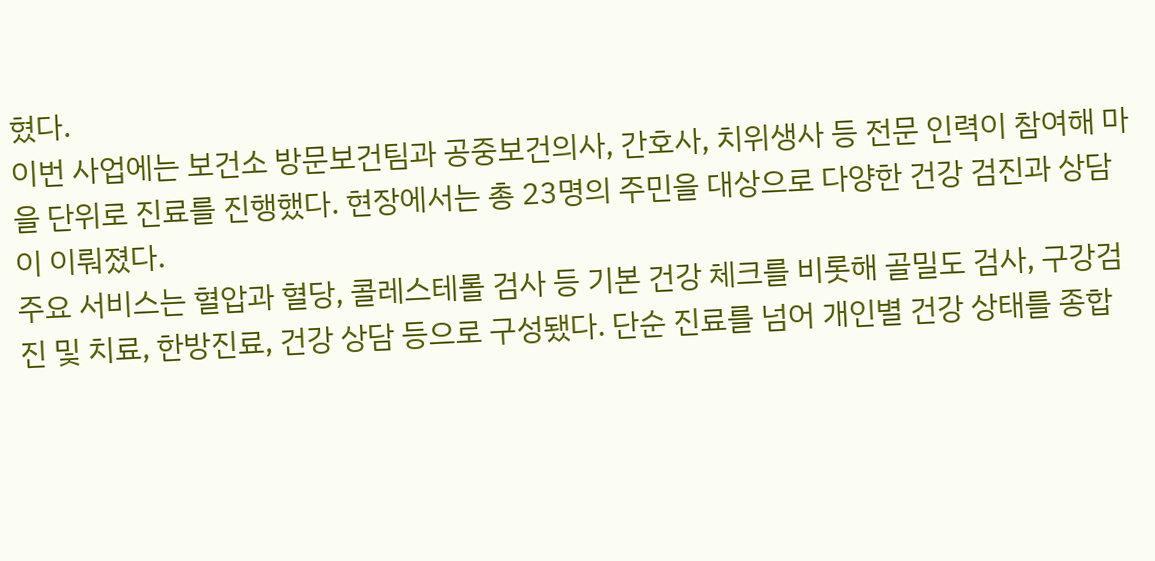혔다.
이번 사업에는 보건소 방문보건팀과 공중보건의사, 간호사, 치위생사 등 전문 인력이 참여해 마을 단위로 진료를 진행했다. 현장에서는 총 23명의 주민을 대상으로 다양한 건강 검진과 상담이 이뤄졌다.
주요 서비스는 혈압과 혈당, 콜레스테롤 검사 등 기본 건강 체크를 비롯해 골밀도 검사, 구강검진 및 치료, 한방진료, 건강 상담 등으로 구성됐다. 단순 진료를 넘어 개인별 건강 상태를 종합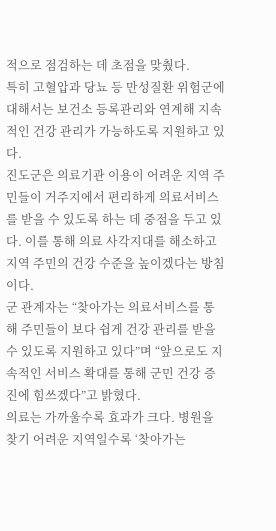적으로 점검하는 데 초점을 맞췄다.
특히 고혈압과 당뇨 등 만성질환 위험군에 대해서는 보건소 등록관리와 연계해 지속적인 건강 관리가 가능하도록 지원하고 있다.
진도군은 의료기관 이용이 어려운 지역 주민들이 거주지에서 편리하게 의료서비스를 받을 수 있도록 하는 데 중점을 두고 있다. 이를 통해 의료 사각지대를 해소하고 지역 주민의 건강 수준을 높이겠다는 방침이다.
군 관계자는 “찾아가는 의료서비스를 통해 주민들이 보다 쉽게 건강 관리를 받을 수 있도록 지원하고 있다”며 “앞으로도 지속적인 서비스 확대를 통해 군민 건강 증진에 힘쓰겠다”고 밝혔다.
의료는 가까울수록 효과가 크다. 병원을 찾기 어려운 지역일수록 ‘찾아가는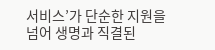서비스’가 단순한 지원을 넘어 생명과 직결된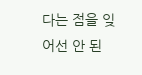다는 점을 잊어선 안 된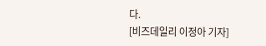다.
[비즈데일리 이정아 기자]